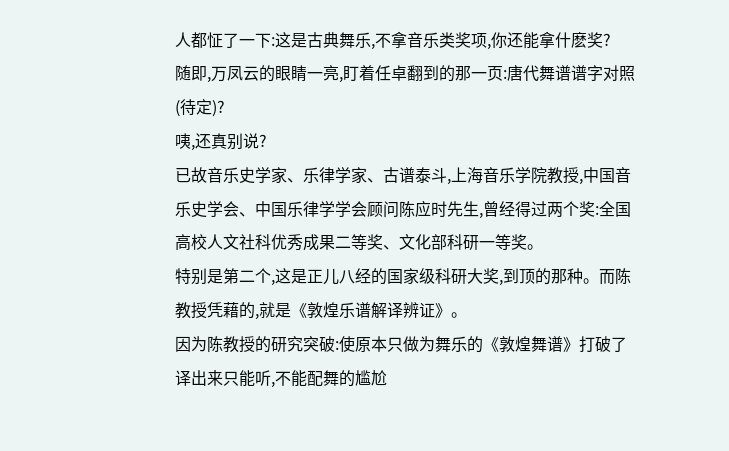人都怔了一下:这是古典舞乐,不拿音乐类奖项,你还能拿什麽奖?
随即,万凤云的眼睛一亮,盯着任卓翻到的那一页:唐代舞谱谱字对照(待定)?
咦,还真别说?
已故音乐史学家、乐律学家、古谱泰斗,上海音乐学院教授,中国音乐史学会、中国乐律学学会顾问陈应时先生,曾经得过两个奖:全国高校人文社科优秀成果二等奖、文化部科研一等奖。
特别是第二个,这是正儿八经的国家级科研大奖,到顶的那种。而陈教授凭藉的,就是《敦煌乐谱解译辨证》。
因为陈教授的研究突破:使原本只做为舞乐的《敦煌舞谱》打破了译出来只能听,不能配舞的尴尬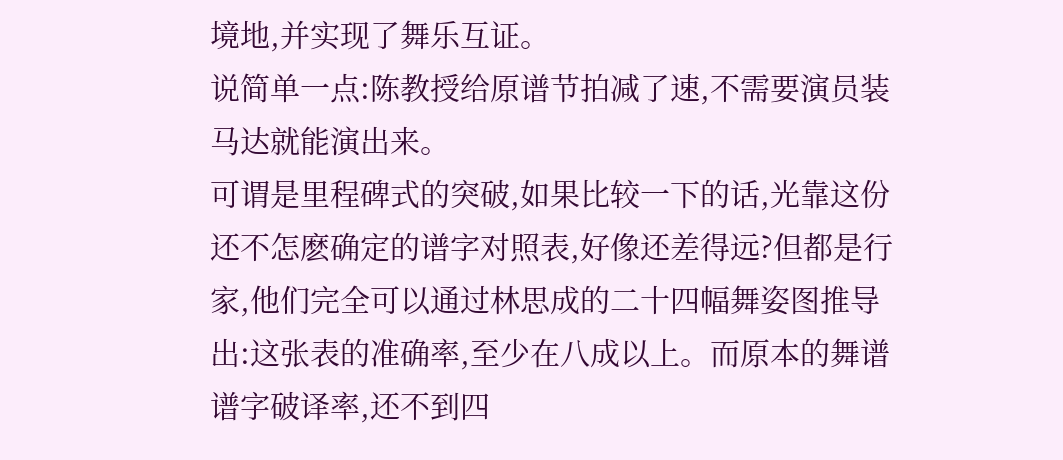境地,并实现了舞乐互证。
说简单一点:陈教授给原谱节拍减了速,不需要演员装马达就能演出来。
可谓是里程碑式的突破,如果比较一下的话,光靠这份还不怎麽确定的谱字对照表,好像还差得远?但都是行家,他们完全可以通过林思成的二十四幅舞姿图推导出:这张表的准确率,至少在八成以上。而原本的舞谱谱字破译率,还不到四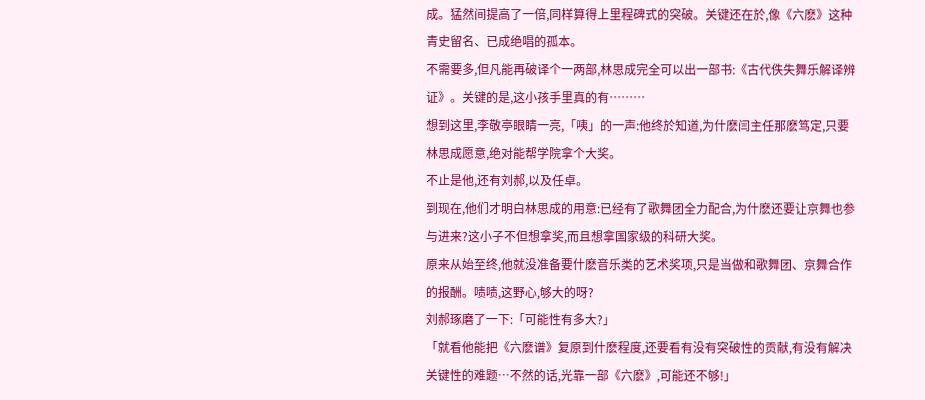成。猛然间提高了一倍,同样算得上里程碑式的突破。关键还在於,像《六麽》这种青史留名、已成绝唱的孤本。
不需要多,但凡能再破译个一两部,林思成完全可以出一部书:《古代佚失舞乐解译辨证》。关键的是,这小孩手里真的有………
想到这里,李敬亭眼睛一亮,「咦」的一声:他终於知道,为什麽闫主任那麽笃定,只要林思成愿意,绝对能帮学院拿个大奖。
不止是他,还有刘郝,以及任卓。
到现在,他们才明白林思成的用意:已经有了歌舞团全力配合,为什麽还要让京舞也参与进来?这小子不但想拿奖,而且想拿国家级的科研大奖。
原来从始至终,他就没准备要什麽音乐类的艺术奖项,只是当做和歌舞团、京舞合作的报酬。啧啧,这野心,够大的呀?
刘郝琢磨了一下:「可能性有多大?」
「就看他能把《六麽谱》复原到什麽程度,还要看有没有突破性的贡献,有没有解决关键性的难题…不然的话,光靠一部《六麽》,可能还不够!」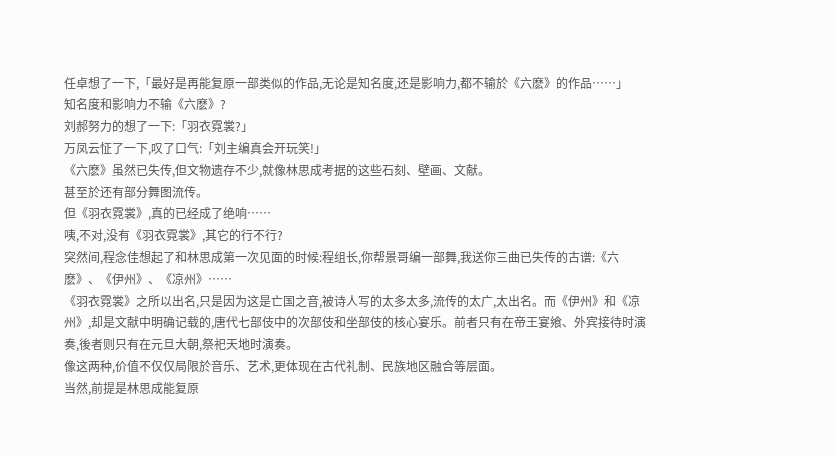任卓想了一下,「最好是再能复原一部类似的作品,无论是知名度,还是影响力,都不输於《六麽》的作品……」
知名度和影响力不输《六麽》?
刘郝努力的想了一下:「羽衣霓裳?」
万凤云怔了一下,叹了口气:「刘主编真会开玩笑!」
《六麽》虽然已失传,但文物遗存不少,就像林思成考据的这些石刻、壁画、文献。
甚至於还有部分舞图流传。
但《羽衣霓裳》,真的已经成了绝响……
咦,不对,没有《羽衣霓裳》,其它的行不行?
突然间,程念佳想起了和林思成第一次见面的时候:程组长,你帮景哥编一部舞,我送你三曲已失传的古谱:《六麽》、《伊州》、《凉州》……
《羽衣霓裳》之所以出名,只是因为这是亡国之音,被诗人写的太多太多,流传的太广,太出名。而《伊州》和《凉州》,却是文献中明确记载的,唐代七部伎中的次部伎和坐部伎的核心宴乐。前者只有在帝王宴飨、外宾接待时演奏,後者则只有在元旦大朝,祭祀天地时演奏。
像这两种,价值不仅仅局限於音乐、艺术,更体现在古代礼制、民族地区融合等层面。
当然,前提是林思成能复原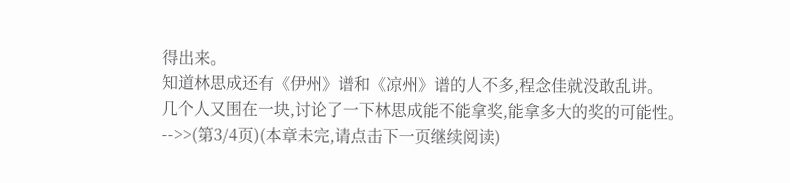得出来。
知道林思成还有《伊州》谱和《凉州》谱的人不多,程念佳就没敢乱讲。
几个人又围在一块,讨论了一下林思成能不能拿奖,能拿多大的奖的可能性。
-->>(第3/4页)(本章未完,请点击下一页继续阅读)